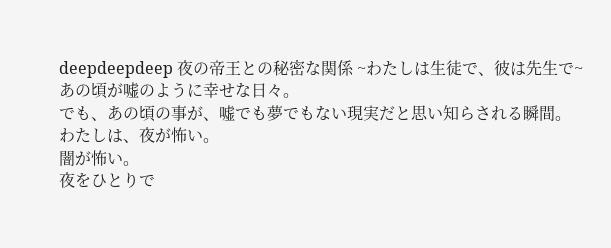deepdeepdeep 夜の帝王との秘密な関係 ~わたしは生徒で、彼は先生で~
あの頃が嘘のように幸せな日々。
でも、あの頃の事が、嘘でも夢でもない現実だと思い知らされる瞬間。
わたしは、夜が怖い。
闇が怖い。
夜をひとりで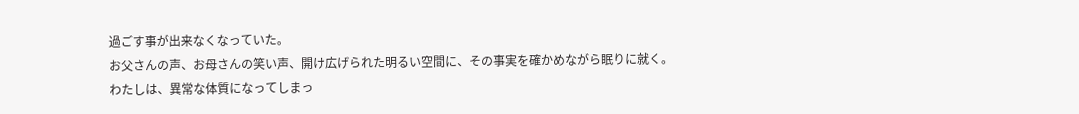過ごす事が出来なくなっていた。
お父さんの声、お母さんの笑い声、開け広げられた明るい空間に、その事実を確かめながら眠りに就く。
わたしは、異常な体質になってしまっ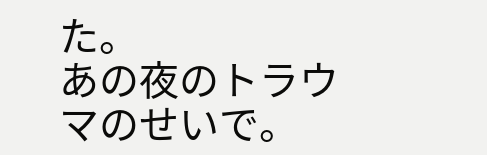た。
あの夜のトラウマのせいで。